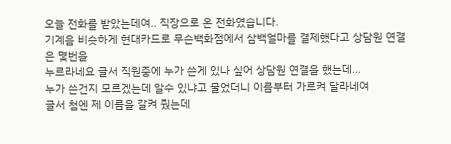오늘 전화를 받았는데여.. 직장으로 온 전화였습니다.
기계음 비슷하게 현대카드로 무슨백화점에서 삼백얼마를 결제했다고 상담원 연결은 몇번을
누르라네요 글서 직원중에 누가 쓴게 있나 싶어 상담원 연결을 했는데...
누가 쓴건지 모르겠는데 알수 있냐고 물었더니 이름부터 가르켜 달라네여
글서 첨엔 제 이름을 갈켜 줬는데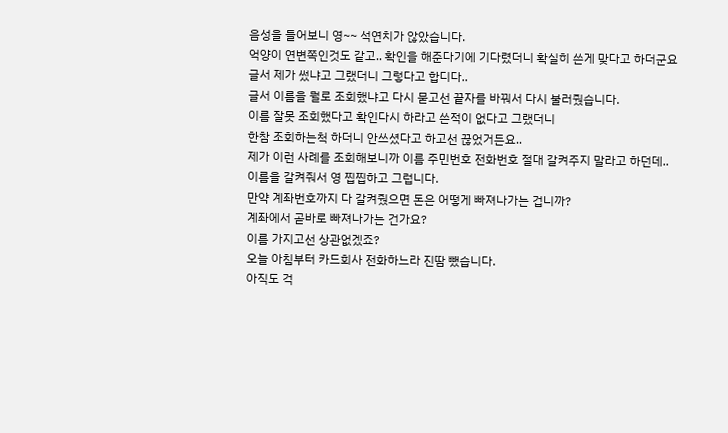음성을 들어보니 영~~ 석연치가 않았습니다.
억양이 연변쪽인것도 같고.. 확인을 해준다기에 기다렸더니 확실히 쓴게 맞다고 하더군요
글서 제가 썼냐고 그랬더니 그렇다고 합디다..
글서 이름을 뭘로 조회했냐고 다시 묻고선 끝자를 바꿔서 다시 불러줬습니다.
이름 잘못 조회했다고 확인다시 하라고 쓴적이 없다고 그랬더니
한참 조회하는척 하더니 안쓰셨다고 하고선 끊었거든요..
제가 이런 사례를 조회해보니까 이름 주민번호 전화번호 절대 갈켜주지 말라고 하던데..
이름을 갈켜줘서 영 찝찝하고 그럽니다.
만약 계좌번호까지 다 갈켜줬으면 돈은 어떻게 빠져나가는 겁니까?
계좌에서 곧바로 빠져나가는 건가요?
이름 가지고선 상관없겠죠?
오늘 아침부터 카드회사 전화하느라 진땀 뺐습니다.
아직도 걱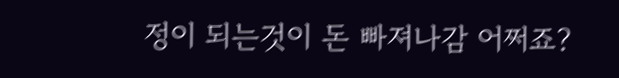정이 되는것이 돈 빠져나감 어쩌죠?